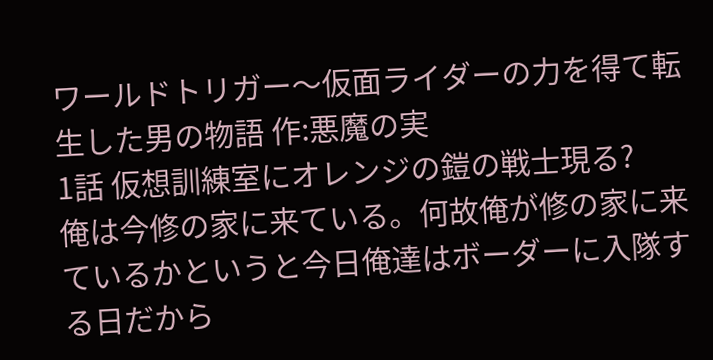ワールドトリガー〜仮面ライダーの力を得て転生した男の物語 作:悪魔の実
1話 仮想訓練室にオレンジの鎧の戦士現る?
俺は今修の家に来ている。何故俺が修の家に来ているかというと今日俺達はボーダーに入隊する日だから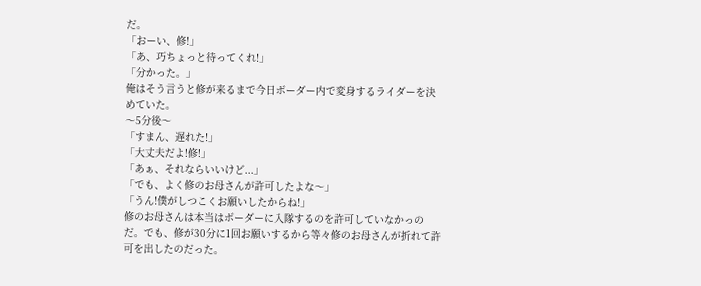だ。
「おーい、修!」
「あ、巧ちょっと待ってくれ!」
「分かった。」
俺はそう言うと修が来るまで今日ボーダー内で変身するライダーを決めていた。
〜5分後〜
「すまん、遅れた!」
「大丈夫だよ!修!」
「あぁ、それならいいけど...」
「でも、よく修のお母さんが許可したよな〜」
「うん!僕がしつこくお願いしたからね!」
修のお母さんは本当はボーダーに入隊するのを許可していなかっのだ。でも、修が30分に1回お願いするから等々修のお母さんが折れて許可を出したのだった。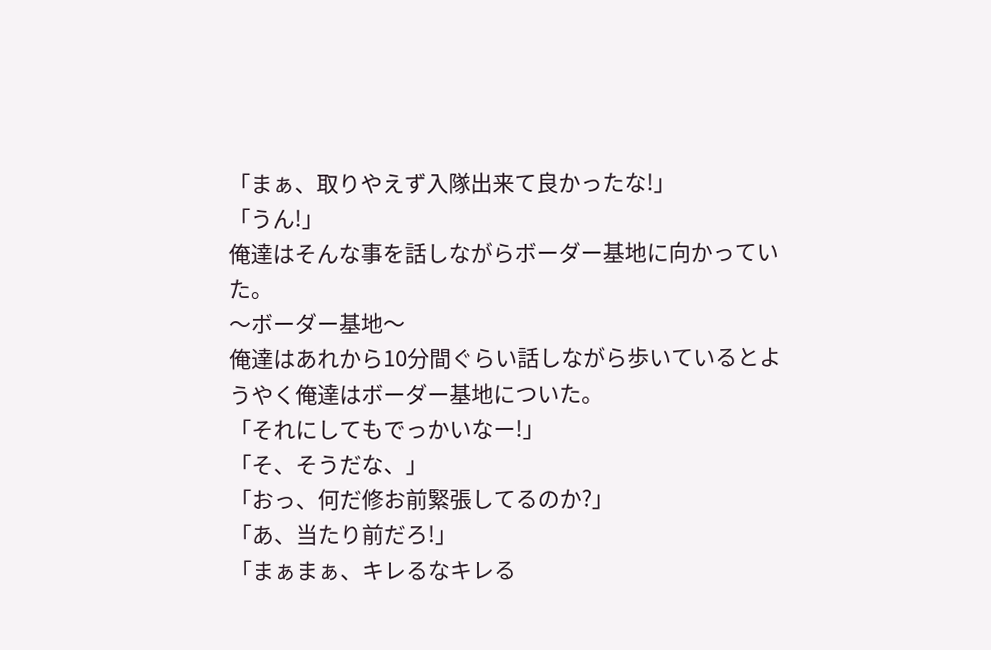「まぁ、取りやえず入隊出来て良かったな!」
「うん!」
俺達はそんな事を話しながらボーダー基地に向かっていた。
〜ボーダー基地〜
俺達はあれから10分間ぐらい話しながら歩いているとようやく俺達はボーダー基地についた。
「それにしてもでっかいなー!」
「そ、そうだな、」
「おっ、何だ修お前緊張してるのか?」
「あ、当たり前だろ!」
「まぁまぁ、キレるなキレる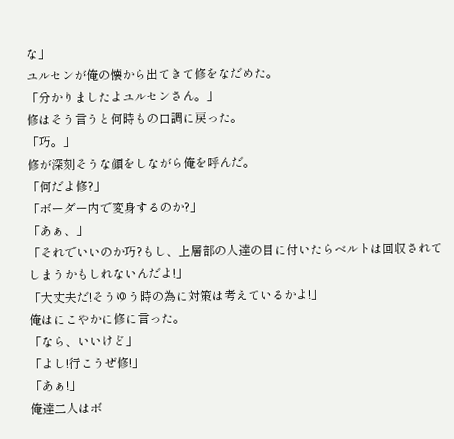な」
ユルセンが俺の懐から出てきて修をなだめた。
「分かりましたよユルセンさん。」
修はそう言うと何時もの口調に戻った。
「巧。」
修が深刻そうな顔をしながら俺を呼んだ。
「何だよ修?」
「ボーダー内で変身するのか?」
「あぁ、」
「それでいいのか巧?もし、上層部の人達の目に付いたらベルトは回収されてしまうかもしれないんだよ!」
「大丈夫だ!そうゆう時の為に対策は考えているかよ!」
俺はにこやかに修に言った。
「なら、いいけど」
「よし!行こうぜ修!」
「あぁ!」
俺達二人はボ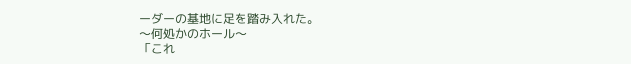ーダーの基地に足を踏み入れた。
〜何処かのホール〜
「これ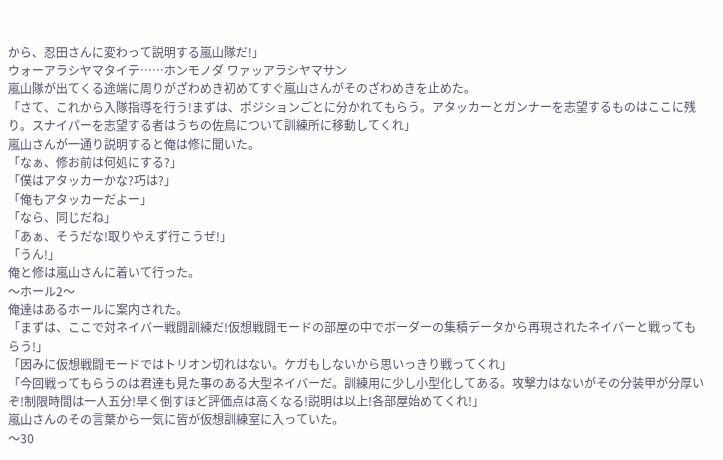から、忍田さんに変わって説明する嵐山隊だ!」
ウォーアラシヤマタイテ……ホンモノダ ワァッアラシヤマサン
嵐山隊が出てくる途端に周りがざわめき初めてすぐ嵐山さんがそのざわめきを止めた。
「さて、これから入隊指導を行う!まずは、ポジションごとに分かれてもらう。アタッカーとガンナーを志望するものはここに残り。スナイパーを志望する者はうちの佐鳥について訓練所に移動してくれ」
嵐山さんが一通り説明すると俺は修に聞いた。
「なぁ、修お前は何処にする?」
「僕はアタッカーかな?巧は?」
「俺もアタッカーだよー」
「なら、同じだね」
「あぁ、そうだな!取りやえず行こうぜ!」
「うん!」
俺と修は嵐山さんに着いて行った。
〜ホール2〜
俺達はあるホールに案内された。
「まずは、ここで対ネイバー戦闘訓練だ!仮想戦闘モードの部屋の中でボーダーの集積データから再現されたネイバーと戦ってもらう!」
「因みに仮想戦闘モードではトリオン切れはない。ケガもしないから思いっきり戦ってくれ」
「今回戦ってもらうのは君達も見た事のある大型ネイバーだ。訓練用に少し小型化してある。攻撃力はないがその分装甲が分厚いぞ!制限時間は一人五分!早く倒すほど評価点は高くなる!説明は以上!各部屋始めてくれ!」
嵐山さんのその言葉から一気に皆が仮想訓練室に入っていた。
〜30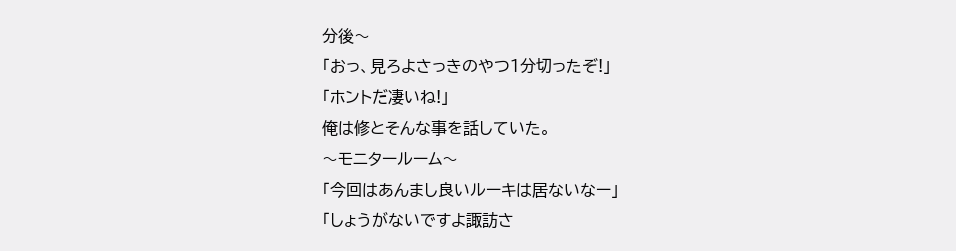分後〜
「おっ、見ろよさっきのやつ1分切ったぞ!」
「ホントだ凄いね!」
俺は修とそんな事を話していた。
〜モニタールーム〜
「今回はあんまし良いルーキは居ないなー」
「しょうがないですよ諏訪さ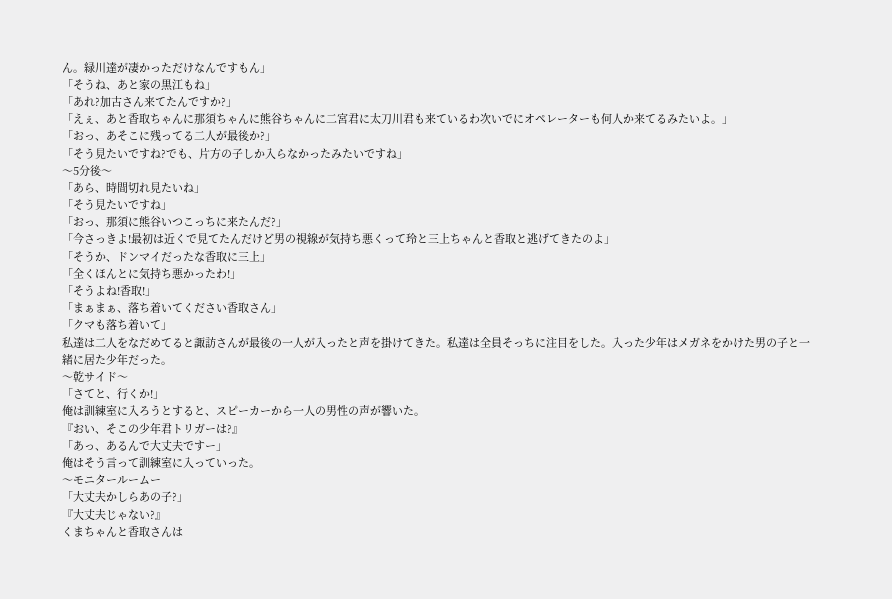ん。緑川達が凄かっただけなんですもん」
「そうね、あと家の黒江もね」
「あれ?加古さん来てたんですか?」
「えぇ、あと香取ちゃんに那須ちゃんに熊谷ちゃんに二宮君に太刀川君も来ているわ次いでにオペレーターも何人か来てるみたいよ。」
「おっ、あそこに残ってる二人が最後か?」
「そう見たいですね?でも、片方の子しか入らなかったみたいですね」
〜5分後〜
「あら、時間切れ見たいね」
「そう見たいですね」
「おっ、那須に熊谷いつこっちに来たんだ?」
「今さっきよ!最初は近くで見てたんだけど男の視線が気持ち悪くって玲と三上ちゃんと香取と逃げてきたのよ」
「そうか、ドンマイだったな香取に三上」
「全くほんとに気持ち悪かったわ!」
「そうよね!香取!」
「まぁまぁ、落ち着いてください香取さん」
「クマも落ち着いて」
私達は二人をなだめてると諏訪さんが最後の一人が入ったと声を掛けてきた。私達は全員そっちに注目をした。入った少年はメガネをかけた男の子と一緒に居た少年だった。
〜乾サイド〜
「さてと、行くか!」
俺は訓練室に入ろうとすると、スピーカーから一人の男性の声が響いた。
『おい、そこの少年君トリガーは?』
「あっ、あるんで大丈夫ですー」
俺はそう言って訓練室に入っていった。
〜モニタールームー
「大丈夫かしらあの子?」
『大丈夫じゃない?』
くまちゃんと香取さんは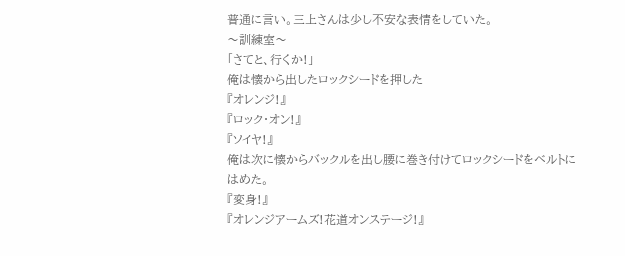普通に言い。三上さんは少し不安な表情をしていた。
〜訓練室〜
「さてと、行くか!」
俺は懐から出したロックシードを押した
『オレンジ!』
『ロック・オン!』
『ソイヤ!』
俺は次に懐からバックルを出し腰に巻き付けてロックシードをベルトにはめた。
『変身!』
『オレンジアームズ!花道オンステージ!』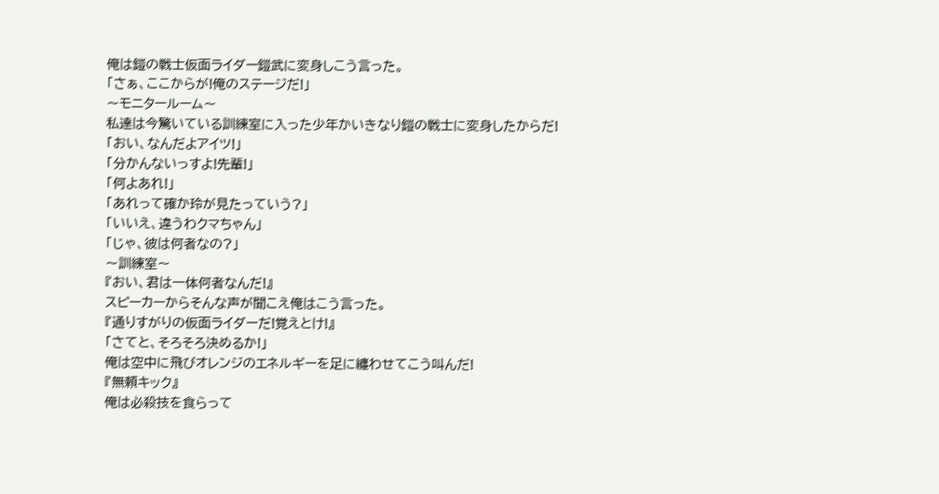俺は鎧の戦士仮面ライダー鎧武に変身しこう言った。
「さぁ、ここからが!俺のステージだ!」
〜モニタールーム〜
私達は今驚いている訓練室に入った少年かいきなり鎧の戦士に変身したからだ!
「おい、なんだよアイツ!」
「分かんないっすよ!先輩!」
「何よあれ!」
「あれって確か玲が見たっていう?」
「いいえ、違うわクマちゃん」
「じゃ、彼は何者なの?」
〜訓練室〜
『おい、君は一体何者なんだ!』
スピーカーからそんな声が聞こえ俺はこう言った。
『通りすがりの仮面ライダーだ!覚えとけ!』
「さてと、そろそろ決めるか!」
俺は空中に飛びオレンジのエネルギーを足に纏わせてこう叫んだ!
『無頼キック』
俺は必殺技を食らって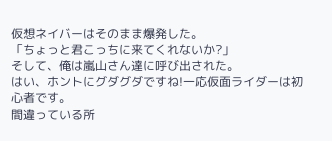仮想ネイバーはそのまま爆発した。
「ちょっと君こっちに来てくれないか?」
そして、俺は嵐山さん達に呼び出された。
はい、ホントにグダグダですね!一応仮面ライダーは初心者です。
間違っている所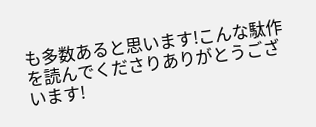も多数あると思います!こんな駄作を読んでくださりありがとうございます!